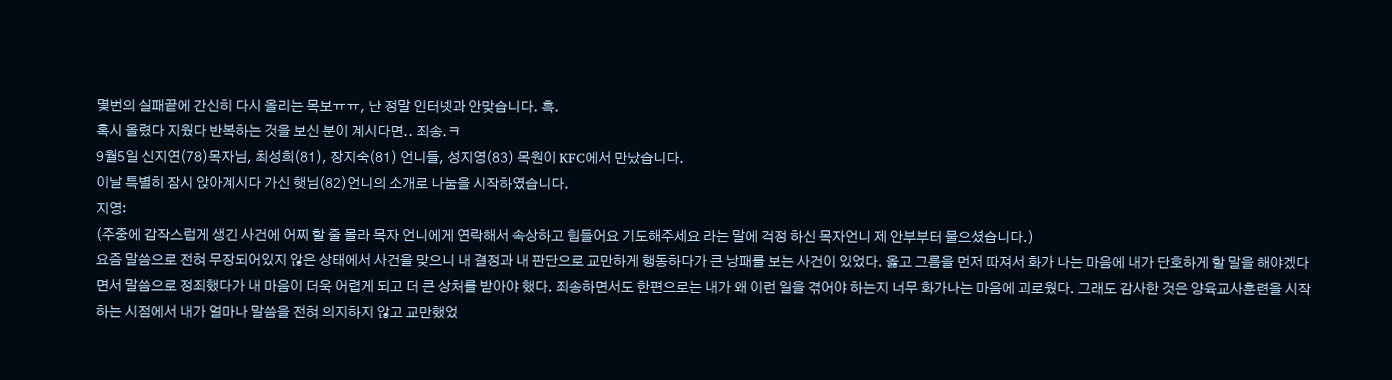몇번의 실패끝에 간신히 다시 올리는 목보ㅠㅠ, 난 정말 인터넷과 안맞습니다. 흑.
혹시 올렸다 지웠다 반복하는 것을 보신 분이 계시다면.. 죄송.ㅋ
9월5일 신지연(78)목자님, 최성희(81), 장지숙(81) 언니들, 성지영(83) 목원이 KFC에서 만났습니다.
이날 특별히 잠시 앉아계시다 가신 햇님(82)언니의 소개로 나눔을 시작하였습니다.
지영:
(주중에 갑작스럽게 생긴 사건에 어찌 할 줄 몰라 목자 언니에게 연락해서 속상하고 힘들어요 기도해주세요 라는 말에 걱정 하신 목자언니 제 안부부터 물으셨습니다.)
요즘 말씀으로 전혀 무장되어있지 않은 상태에서 사건을 맞으니 내 결정과 내 판단으로 교만하게 행동하다가 큰 낭패를 보는 사건이 있었다. 옳고 그름을 먼저 따져서 화가 나는 마음에 내가 단호하게 할 말을 해야겠다면서 말씀으로 정죄했다가 내 마음이 더욱 어렵게 되고 더 큰 상처를 받아야 했다. 죄송하면서도 한편으로는 내가 왜 이런 일을 겪어야 하는지 너무 화가나는 마음에 괴로웠다. 그래도 감사한 것은 양육교사훈련을 시작하는 시점에서 내가 얼마나 말씀을 전혀 의지하지 않고 교만했었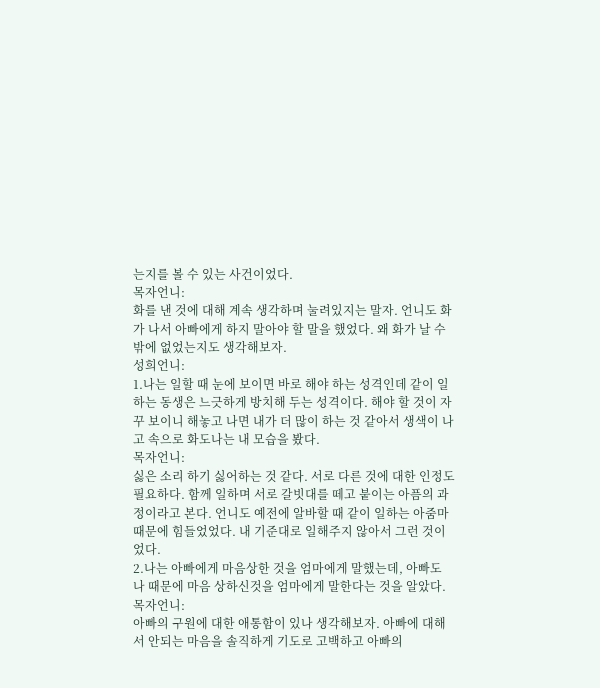는지를 볼 수 있는 사건이었다.
목자언니:
화를 낸 것에 대해 계속 생각하며 눌려있지는 말자. 언니도 화가 나서 아빠에게 하지 말아야 할 말을 했었다. 왜 화가 날 수 밖에 없었는지도 생각해보자.
성희언니:
1.나는 일할 때 눈에 보이면 바로 해야 하는 성격인데 같이 일하는 동생은 느긋하게 방치해 두는 성격이다. 해야 할 것이 자꾸 보이니 해놓고 나면 내가 더 많이 하는 것 같아서 생색이 나고 속으로 화도나는 내 모습을 봤다.
목자언니:
싫은 소리 하기 싫어하는 것 같다. 서로 다른 것에 대한 인정도 필요하다. 함께 일하며 서로 갈빗대를 떼고 붙이는 아픔의 과정이라고 본다. 언니도 예전에 알바할 때 같이 일하는 아줌마 때문에 힘들었었다. 내 기준대로 일해주지 않아서 그런 것이었다.
2.나는 아빠에게 마음상한 것을 엄마에게 말했는데, 아빠도 나 때문에 마음 상하신것을 엄마에게 말한다는 것을 알았다.
목자언니:
아빠의 구원에 대한 애통함이 있나 생각해보자. 아빠에 대해서 안되는 마음을 솔직하게 기도로 고백하고 아빠의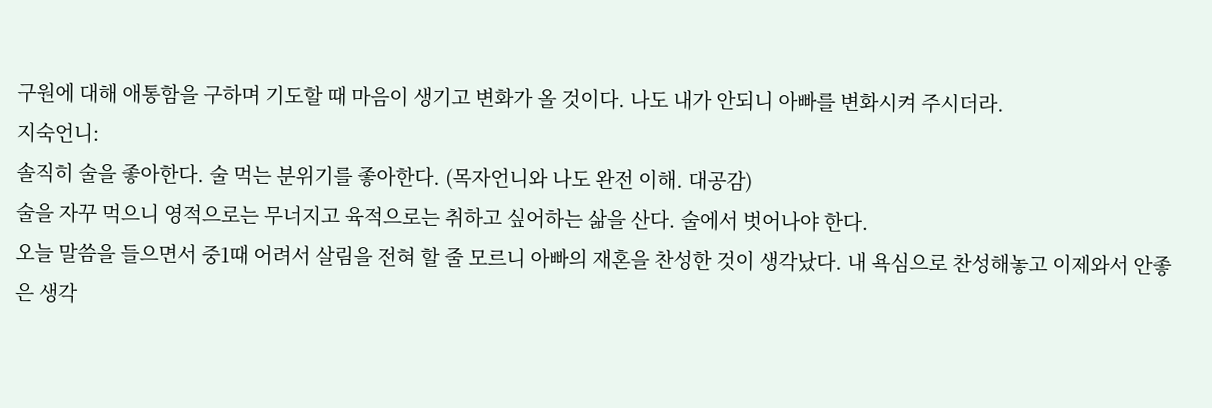구원에 대해 애통함을 구하며 기도할 때 마음이 생기고 변화가 올 것이다. 나도 내가 안되니 아빠를 변화시켜 주시더라.
지숙언니:
솔직히 술을 좋아한다. 술 먹는 분위기를 좋아한다. (목자언니와 나도 완전 이해. 대공감)
술을 자꾸 먹으니 영적으로는 무너지고 육적으로는 취하고 싶어하는 삶을 산다. 술에서 벗어나야 한다.
오늘 말씀을 들으면서 중1때 어려서 살림을 전혀 할 줄 모르니 아빠의 재혼을 찬성한 것이 생각났다. 내 욕심으로 찬성해놓고 이제와서 안좋은 생각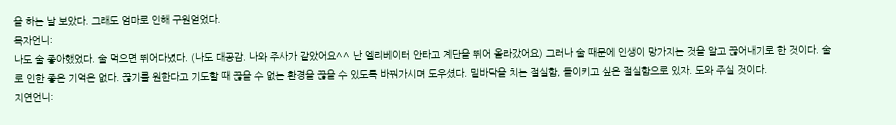을 하는 날 보았다. 그래도 엄마로 인해 구원얻었다.
목자언니:
나도 술 좋아했었다. 술 먹으면 뛰어다녔다. (나도 대공감. 나와 주사가 같았어요^^ 난 엘리베이터 안타고 계단을 뛰어 올라갔어요) 그러나 술 때문에 인생이 망가지는 것을 알고 끊어내기로 한 것이다. 술로 인한 좋은 기억은 없다. 끊기를 원한다고 기도할 때 끊을 수 없는 환경을 끊을 수 있도록 바꿔가시며 도우셨다. 밑바닥을 치는 절실함, 돌이키고 싶은 절실함으로 있자. 도와 주실 것이다.
지연언니: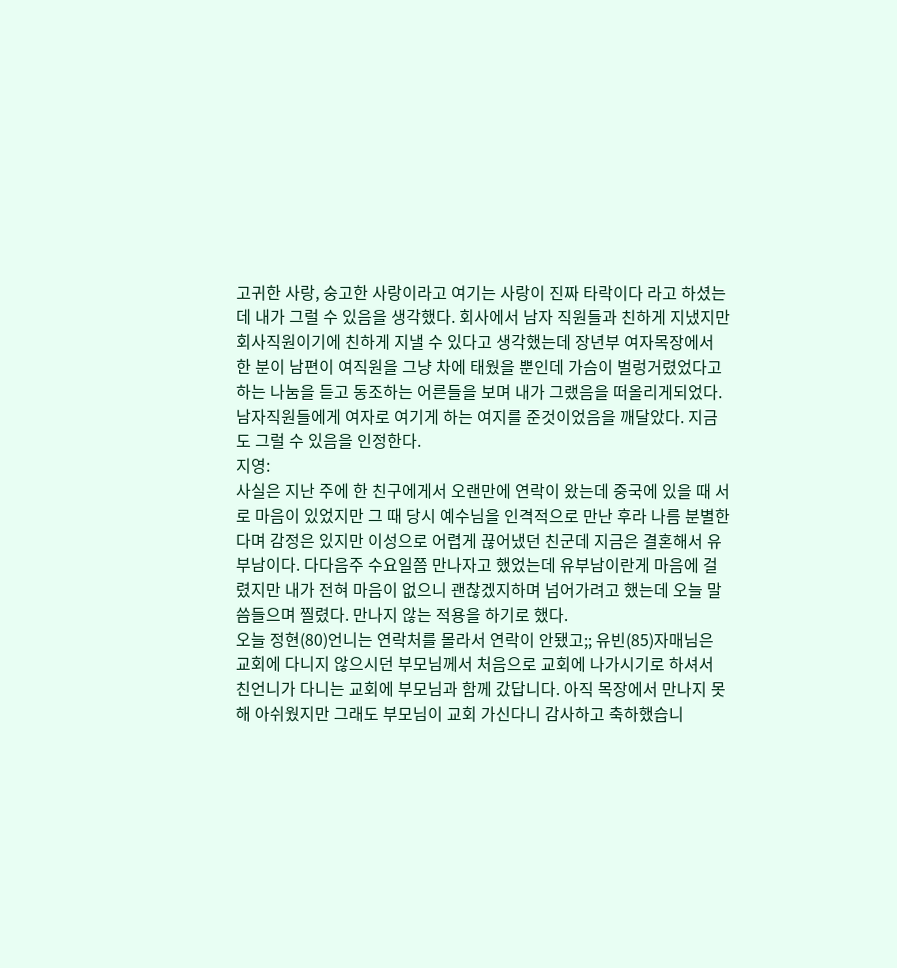고귀한 사랑, 숭고한 사랑이라고 여기는 사랑이 진짜 타락이다 라고 하셨는데 내가 그럴 수 있음을 생각했다. 회사에서 남자 직원들과 친하게 지냈지만 회사직원이기에 친하게 지낼 수 있다고 생각했는데 장년부 여자목장에서 한 분이 남편이 여직원을 그냥 차에 태웠을 뿐인데 가슴이 벌렁거렸었다고 하는 나눔을 듣고 동조하는 어른들을 보며 내가 그랬음을 떠올리게되었다. 남자직원들에게 여자로 여기게 하는 여지를 준것이었음을 깨달았다. 지금도 그럴 수 있음을 인정한다.
지영:
사실은 지난 주에 한 친구에게서 오랜만에 연락이 왔는데 중국에 있을 때 서로 마음이 있었지만 그 때 당시 예수님을 인격적으로 만난 후라 나름 분별한다며 감정은 있지만 이성으로 어렵게 끊어냈던 친군데 지금은 결혼해서 유부남이다. 다다음주 수요일쯤 만나자고 했었는데 유부남이란게 마음에 걸렸지만 내가 전혀 마음이 없으니 괜찮겠지하며 넘어가려고 했는데 오늘 말씀들으며 찔렸다. 만나지 않는 적용을 하기로 했다.
오늘 정현(80)언니는 연락처를 몰라서 연락이 안됐고;; 유빈(85)자매님은 교회에 다니지 않으시던 부모님께서 처음으로 교회에 나가시기로 하셔서 친언니가 다니는 교회에 부모님과 함께 갔답니다. 아직 목장에서 만나지 못해 아쉬웠지만 그래도 부모님이 교회 가신다니 감사하고 축하했습니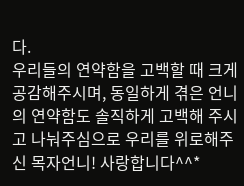다.
우리들의 연약함을 고백할 때 크게 공감해주시며, 동일하게 겪은 언니의 연약함도 솔직하게 고백해 주시고 나눠주심으로 우리를 위로해주신 목자언니! 사랑합니다^^*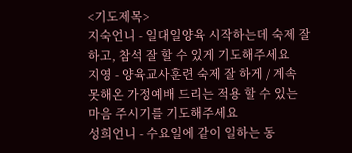<기도제목>
지숙언니 - 일대일양육 시작하는데 숙제 잘 하고, 참석 잘 할 수 있게 기도해주세요
지영 - 양육교사훈련 숙제 잘 하게 / 계속 못해온 가정예배 드리는 적용 할 수 있는 마음 주시기를 기도해주세요
성희언니 - 수요일에 같이 일하는 동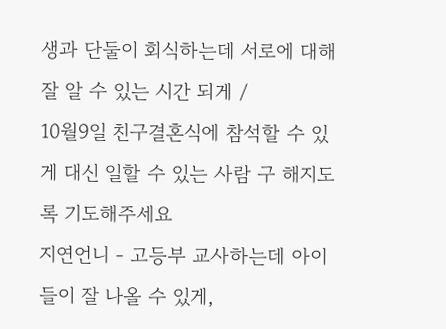생과 단둘이 회식하는데 서로에 대해 잘 알 수 있는 시간 되게 /
10월9일 친구결혼식에 참석할 수 있게 대신 일할 수 있는 사람 구 해지도록 기도해주세요
지연언니 - 고등부 교사하는데 아이들이 잘 나올 수 있게,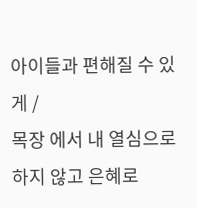아이들과 편해질 수 있게 /
목장 에서 내 열심으로 하지 않고 은혜로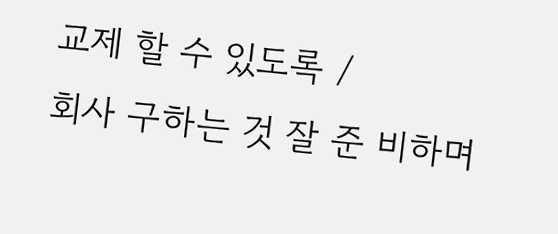교제 할 수 있도록 /
회사 구하는 것 잘 준 비하며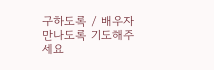구하도록 / 배우자 만나도록 기도해주세요